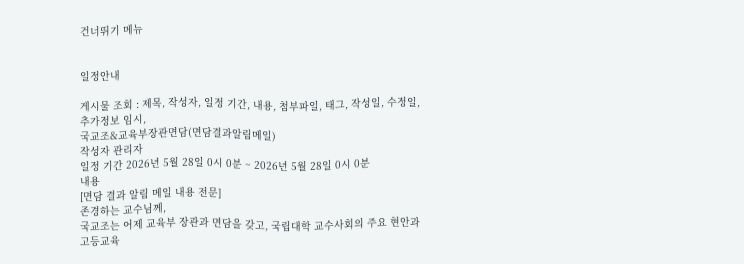건너뛰기 메뉴


일정안내

게시물 조회 : 제목, 작성자, 일정 기간, 내용, 첨부파일, 태그, 작성일, 수정일, 추가정보 임시,
국교조&교육부장관면담(면담결과알림메일)
작성자 관리자
일정 기간 2026년 5월 28일 0시 0분 ~ 2026년 5월 28일 0시 0분
내용
[면담 결과 알림 메일 내용 전문]
존경하는 교수님께,
국교조는 어제 교육부 장관과 면담을 갖고, 국립대학 교수사회의 주요 현안과 고등교육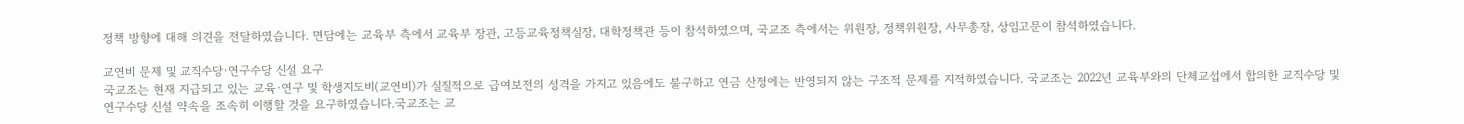정책 방향에 대해 의견을 전달하였습니다. 면담에는 교육부 측에서 교육부 장관, 고등교육정책실장, 대학정책관 등이 참석하였으며, 국교조 측에서는 위원장, 정책위원장, 사무총장, 상임고문이 참석하였습니다.

교연비 문제 및 교직수당·연구수당 신설 요구
국교조는 현재 지급되고 있는 교육·연구 및 학생지도비(교연비)가 실질적으로 급여보전의 성격을 가지고 있음에도 불구하고 연금 산정에는 반영되지 않는 구조적 문제를 지적하였습니다. 국교조는 2022년 교육부와의 단체교섭에서 합의한 교직수당 및 연구수당 신설 약속을 조속히 이행할 것을 요구하였습니다.국교조는 교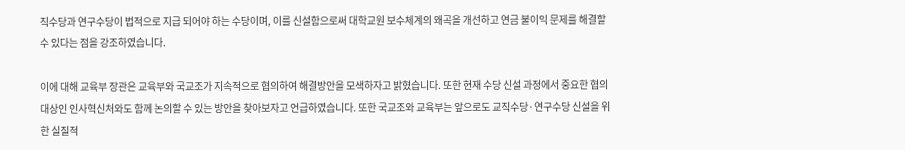직수당과 연구수당이 법적으로 지급 되어야 하는 수당이며, 이를 신설함으로써 대학교원 보수체계의 왜곡을 개선하고 연금 불이익 문제를 해결할 수 있다는 점을 강조하였습니다.

이에 대해 교육부 장관은 교육부와 국교조가 지속적으로 협의하여 해결방안을 모색하자고 밝혔습니다. 또한 현재 수당 신설 과정에서 중요한 협의 대상인 인사혁신처와도 함께 논의할 수 있는 방안을 찾아보자고 언급하였습니다. 또한 국교조와 교육부는 앞으로도 교직수당·연구수당 신설을 위한 실질적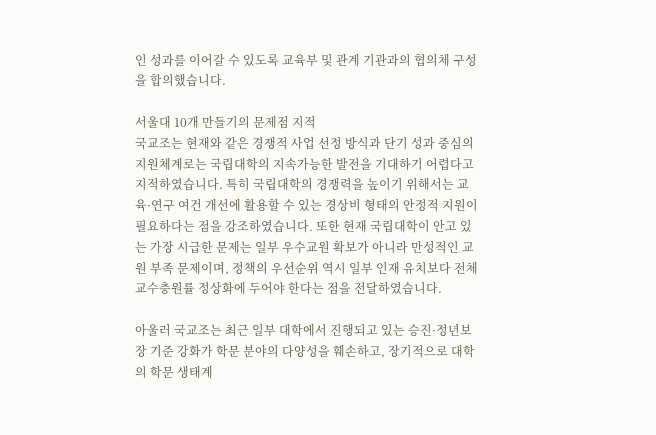인 성과를 이어갈 수 있도록 교육부 및 관계 기관과의 협의체 구성을 합의했습니다.

서울대 10개 만들기의 문제점 지적
국교조는 현재와 같은 경쟁적 사업 선정 방식과 단기 성과 중심의 지원체계로는 국립대학의 지속가능한 발전을 기대하기 어렵다고 지적하였습니다. 특히 국립대학의 경쟁력을 높이기 위해서는 교육·연구 여건 개선에 활용할 수 있는 경상비 형태의 안정적 지원이 필요하다는 점을 강조하였습니다. 또한 현재 국립대학이 안고 있는 가장 시급한 문제는 일부 우수교원 확보가 아니라 만성적인 교원 부족 문제이며, 정책의 우선순위 역시 일부 인재 유치보다 전체 교수충원률 정상화에 두어야 한다는 점을 전달하였습니다.

아울러 국교조는 최근 일부 대학에서 진행되고 있는 승진·정년보장 기준 강화가 학문 분야의 다양성을 훼손하고, 장기적으로 대학의 학문 생태계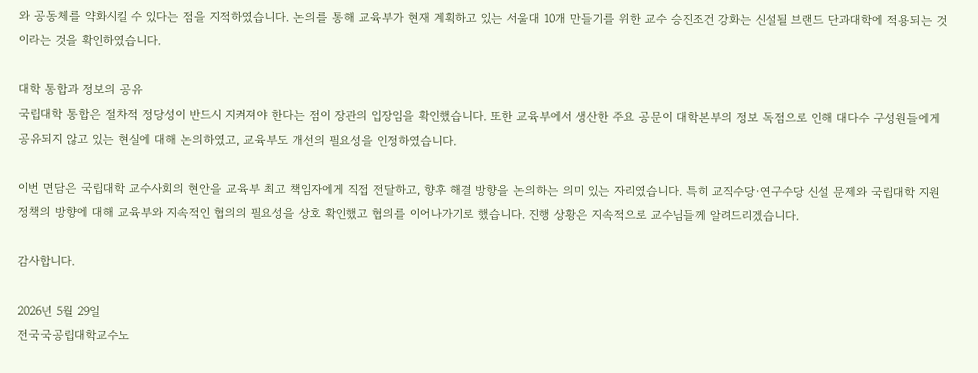와 공동체를 약화시킬 수 있다는 점을 지적하였습니다. 논의를 통해 교육부가 현재 계획하고 있는 서울대 10개 만들기를 위한 교수 승진조건 강화는 신설될 브랜드 단과대학에 적용되는 것이라는 것을 확인하였습니다.

대학 통합과 정보의 공유
국립대학 통합은 절차적 정당성이 반드시 지켜져야 한다는 점이 장관의 입장임을 확인했습니다. 또한 교육부에서 생산한 주요 공문이 대학본부의 정보 독점으로 인해 대다수 구성원들에게 공유되지 않고 있는 현실에 대해 논의하였고, 교육부도 개선의 필요성을 인정하였습니다.

이번 면담은 국립대학 교수사회의 현안을 교육부 최고 책임자에게 직접 전달하고, 향후 해결 방향을 논의하는 의미 있는 자리였습니다. 특히 교직수당·연구수당 신설 문제와 국립대학 지원정책의 방향에 대해 교육부와 지속적인 협의의 필요성을 상호 확인했고 협의를 이어나가기로 했습니다. 진행 상황은 지속적으로 교수님들께 알려드리겠습니다.

감사합니다.

2026년 5월 29일
전국국공립대학교수노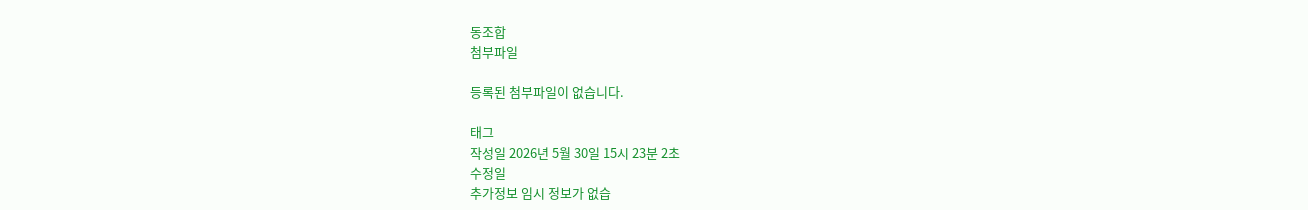동조합
첨부파일

등록된 첨부파일이 없습니다.

태그
작성일 2026년 5월 30일 15시 23분 2초
수정일
추가정보 임시 정보가 없습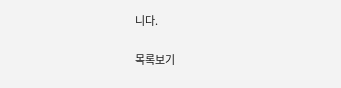니다.

목록보기